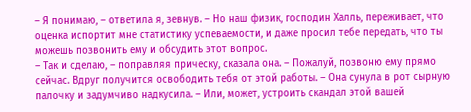– Я понимаю, – ответила я, зевнув. – Но наш физик, господин Халль, переживает, что оценка испортит мне статистику успеваемости, и даже просил тебе передать, что ты можешь позвонить ему и обсудить этот вопрос.
– Так и сделаю, – поправляя прическу, сказала она. – Пожалуй, позвоню ему прямо сейчас. Вдруг получится освободить тебя от этой работы. – Она сунула в рот сырную палочку и задумчиво надкусила. – Или, может, устроить скандал этой вашей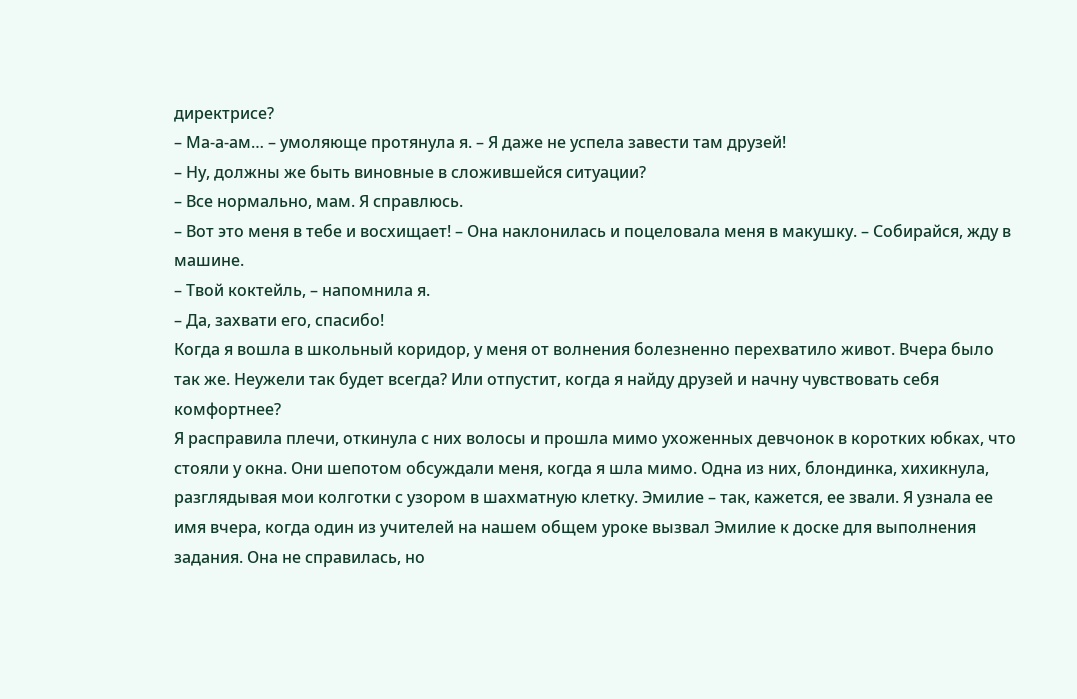директрисе?
– Ма-а-ам… – умоляюще протянула я. – Я даже не успела завести там друзей!
– Ну, должны же быть виновные в сложившейся ситуации?
– Все нормально, мам. Я справлюсь.
– Вот это меня в тебе и восхищает! – Она наклонилась и поцеловала меня в макушку. – Собирайся, жду в машине.
– Твой коктейль, – напомнила я.
– Да, захвати его, спасибо!
Когда я вошла в школьный коридор, у меня от волнения болезненно перехватило живот. Вчера было так же. Неужели так будет всегда? Или отпустит, когда я найду друзей и начну чувствовать себя комфортнее?
Я расправила плечи, откинула с них волосы и прошла мимо ухоженных девчонок в коротких юбках, что стояли у окна. Они шепотом обсуждали меня, когда я шла мимо. Одна из них, блондинка, хихикнула, разглядывая мои колготки с узором в шахматную клетку. Эмилие – так, кажется, ее звали. Я узнала ее имя вчера, когда один из учителей на нашем общем уроке вызвал Эмилие к доске для выполнения задания. Она не справилась, но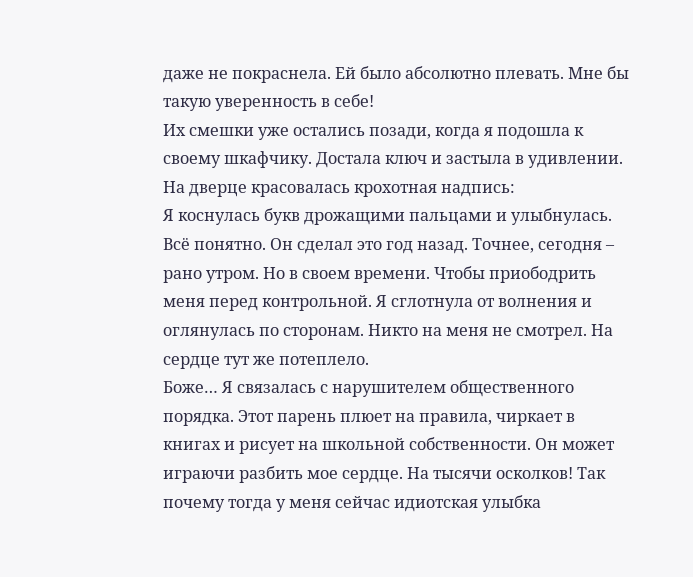даже не покраснела. Ей было абсолютно плевать. Мне бы такую уверенность в себе!
Их смешки уже остались позади, когда я подошла к своему шкафчику. Достала ключ и застыла в удивлении. На дверце красовалась крохотная надпись:
Я коснулась букв дрожащими пальцами и улыбнулась. Всё понятно. Он сделал это год назад. Точнее, сегодня – рано утром. Но в своем времени. Чтобы приободрить меня перед контрольной. Я сглотнула от волнения и оглянулась по сторонам. Никто на меня не смотрел. На сердце тут же потеплело.
Боже… Я связалась с нарушителем общественного порядка. Этот парень плюет на правила, чиркает в книгах и рисует на школьной собственности. Он может играючи разбить мое сердце. На тысячи осколков! Так почему тогда у меня сейчас идиотская улыбка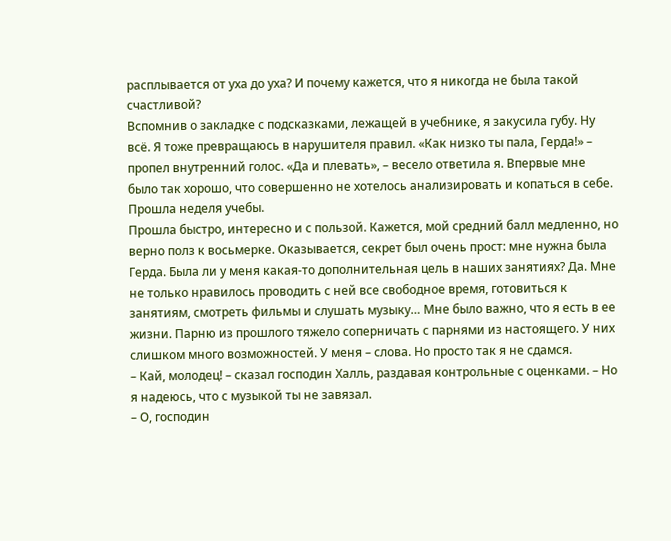расплывается от уха до уха? И почему кажется, что я никогда не была такой счастливой?
Вспомнив о закладке с подсказками, лежащей в учебнике, я закусила губу. Ну всё. Я тоже превращаюсь в нарушителя правил. «Как низко ты пала, Герда!» – пропел внутренний голос. «Да и плевать», – весело ответила я. Впервые мне было так хорошо, что совершенно не хотелось анализировать и копаться в себе.
Прошла неделя учебы.
Прошла быстро, интересно и с пользой. Кажется, мой средний балл медленно, но верно полз к восьмерке. Оказывается, секрет был очень прост: мне нужна была Герда. Была ли у меня какая-то дополнительная цель в наших занятиях? Да. Мне не только нравилось проводить с ней все свободное время, готовиться к занятиям, смотреть фильмы и слушать музыку… Мне было важно, что я есть в ее жизни. Парню из прошлого тяжело соперничать с парнями из настоящего. У них слишком много возможностей. У меня – слова. Но просто так я не сдамся.
– Кай, молодец! – сказал господин Халль, раздавая контрольные с оценками. – Но я надеюсь, что с музыкой ты не завязал.
– О, господин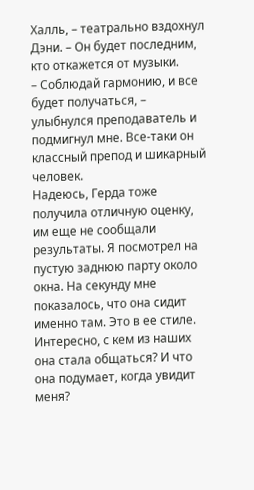Халль, – театрально вздохнул Дэни. – Он будет последним, кто откажется от музыки.
– Соблюдай гармонию, и все будет получаться, – улыбнулся преподаватель и подмигнул мне. Все-таки он классный препод и шикарный человек.
Надеюсь, Герда тоже получила отличную оценку, им еще не сообщали результаты. Я посмотрел на пустую заднюю парту около окна. На секунду мне показалось, что она сидит именно там. Это в ее стиле. Интересно, с кем из наших она стала общаться? И что она подумает, когда увидит меня?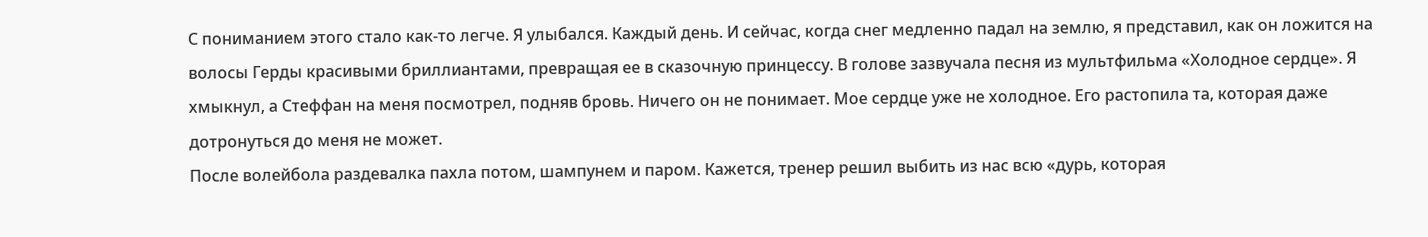С пониманием этого стало как-то легче. Я улыбался. Каждый день. И сейчас, когда снег медленно падал на землю, я представил, как он ложится на волосы Герды красивыми бриллиантами, превращая ее в сказочную принцессу. В голове зазвучала песня из мультфильма «Холодное сердце». Я хмыкнул, а Стеффан на меня посмотрел, подняв бровь. Ничего он не понимает. Мое сердце уже не холодное. Его растопила та, которая даже дотронуться до меня не может.
После волейбола раздевалка пахла потом, шампунем и паром. Кажется, тренер решил выбить из нас всю «дурь, которая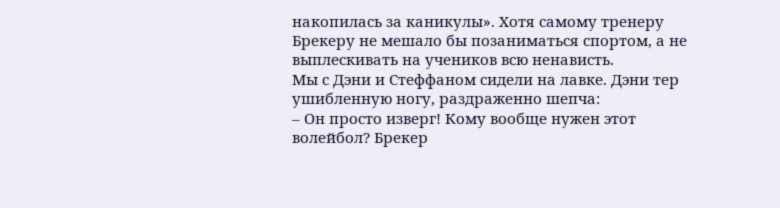накопилась за каникулы». Хотя самому тренеру Брекеру не мешало бы позаниматься спортом, а не выплескивать на учеников всю ненависть.
Мы с Дэни и Стеффаном сидели на лавке. Дэни тер ушибленную ногу, раздраженно шепча:
– Он просто изверг! Кому вообще нужен этот волейбол? Брекер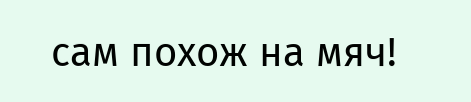сам похож на мяч!